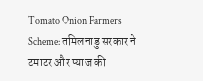Tomato Onion Farmers Scheme: तमिलनाडु सरकार ने टमाटर और प्याज की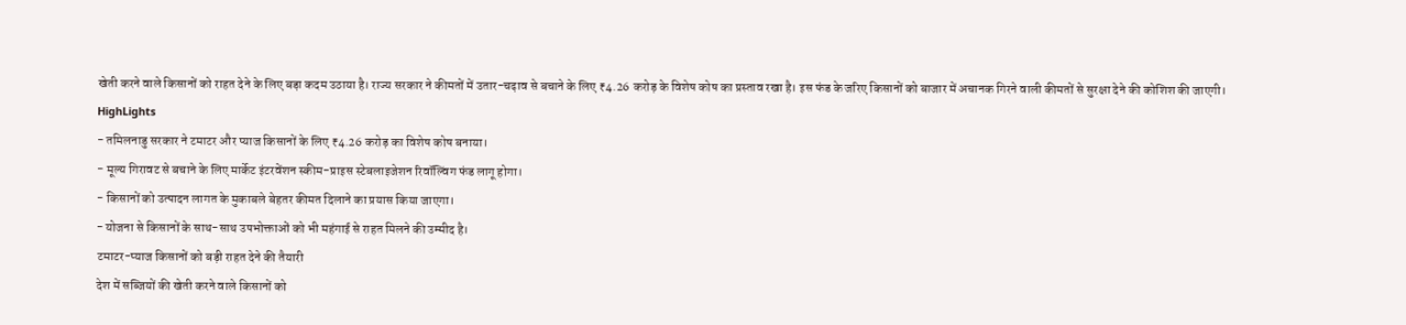खेती करने वाले किसानों को राहत देने के लिए बड़ा कदम उठाया है। राज्य सरकार ने कीमतों में उतार-चढ़ाव से बचाने के लिए ₹4.26 करोड़ के विशेष कोष का प्रस्ताव रखा है। इस फंड के जरिए किसानों को बाजार में अचानक गिरने वाली कीमतों से सुरक्षा देने की कोशिश की जाएगी।
HighLights
- तमिलनाडु सरकार ने टमाटर और प्याज किसानों के लिए ₹4.26 करोड़ का विशेष कोष बनाया।
- मूल्य गिरावट से बचाने के लिए मार्केट इंटरवेंशन स्कीम-प्राइस स्टेबलाइजेशन रिवॉल्विंग फंड लागू होगा।
- किसानों को उत्पादन लागत के मुकाबले बेहतर कीमत दिलाने का प्रयास किया जाएगा।
- योजना से किसानों के साथ-साथ उपभोक्ताओं को भी महंगाई से राहत मिलने की उम्मीद है।
टमाटर-प्याज किसानों को बड़ी राहत देने की तैयारी
देश में सब्जियों की खेती करने वाले किसानों को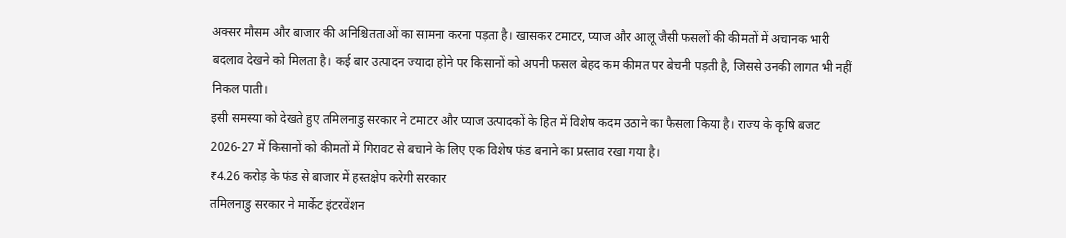अक्सर मौसम और बाजार की अनिश्चितताओं का सामना करना पड़ता है। खासकर टमाटर, प्याज और आलू जैसी फसलों की कीमतों में अचानक भारी बदलाव देखने को मिलता है। कई बार उत्पादन ज्यादा होने पर किसानों को अपनी फसल बेहद कम कीमत पर बेचनी पड़ती है, जिससे उनकी लागत भी नहीं निकल पाती।
इसी समस्या को देखते हुए तमिलनाडु सरकार ने टमाटर और प्याज उत्पादकों के हित में विशेष कदम उठाने का फैसला किया है। राज्य के कृषि बजट 2026-27 में किसानों को कीमतों में गिरावट से बचाने के लिए एक विशेष फंड बनाने का प्रस्ताव रखा गया है।
₹4.26 करोड़ के फंड से बाजार में हस्तक्षेप करेगी सरकार
तमिलनाडु सरकार ने मार्केट इंटरवेंशन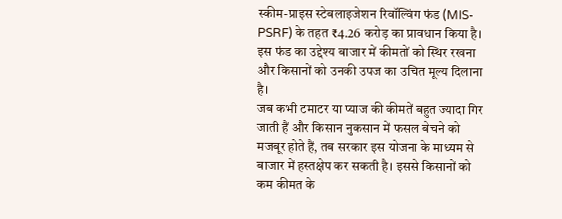स्कीम-प्राइस स्टेबलाइजेशन रिवॉल्विंग फंड (MIS-PSRF) के तहत ₹4.26 करोड़ का प्रावधान किया है। इस फंड का उद्देश्य बाजार में कीमतों को स्थिर रखना और किसानों को उनकी उपज का उचित मूल्य दिलाना है।
जब कभी टमाटर या प्याज की कीमतें बहुत ज्यादा गिर जाती हैं और किसान नुकसान में फसल बेचने को मजबूर होते हैं, तब सरकार इस योजना के माध्यम से बाजार में हस्तक्षेप कर सकती है। इससे किसानों को कम कीमत के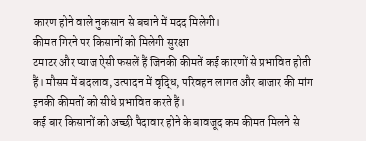कारण होने वाले नुकसान से बचाने में मदद मिलेगी।
कीमत गिरने पर किसानों को मिलेगी सुरक्षा
टमाटर और प्याज ऐसी फसलें हैं जिनकी कीमतें कई कारणों से प्रभावित होती हैं। मौसम में बदलाव, उत्पादन में वृद्धि, परिवहन लागत और बाजार की मांग इनकी कीमतों को सीधे प्रभावित करते हैं।
कई बार किसानों को अच्छी पैदावार होने के बावजूद कम कीमत मिलने से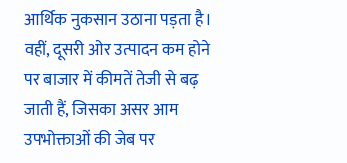आर्थिक नुकसान उठाना पड़ता है। वहीं, दूसरी ओर उत्पादन कम होने पर बाजार में कीमतें तेजी से बढ़ जाती हैं, जिसका असर आम उपभोक्ताओं की जेब पर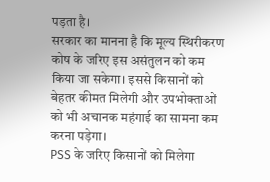पड़ता है।
सरकार का मानना है कि मूल्य स्थिरीकरण कोष के जरिए इस असंतुलन को कम किया जा सकेगा। इससे किसानों को बेहतर कीमत मिलेगी और उपभोक्ताओं को भी अचानक महंगाई का सामना कम करना पड़ेगा।
PSS के जरिए किसानों को मिलेगा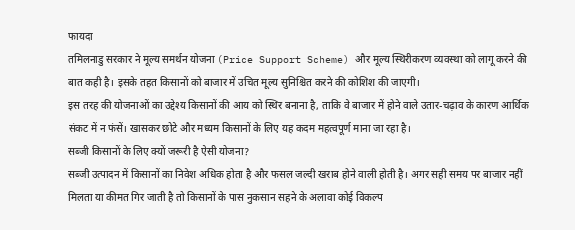फायदा
तमिलनाडु सरकार ने मूल्य समर्थन योजना (Price Support Scheme) और मूल्य स्थिरीकरण व्यवस्था को लागू करने की बात कही है। इसके तहत किसानों को बाजार में उचित मूल्य सुनिश्चित करने की कोशिश की जाएगी।
इस तरह की योजनाओं का उद्देश्य किसानों की आय को स्थिर बनाना है, ताकि वे बाजार में होने वाले उतार-चढ़ाव के कारण आर्थिक संकट में न फंसें। खासकर छोटे और मध्यम किसानों के लिए यह कदम महत्वपूर्ण माना जा रहा है।
सब्जी किसानों के लिए क्यों जरूरी है ऐसी योजना?
सब्जी उत्पादन में किसानों का निवेश अधिक होता है और फसल जल्दी खराब होने वाली होती है। अगर सही समय पर बाजार नहीं मिलता या कीमत गिर जाती है तो किसानों के पास नुकसान सहने के अलावा कोई विकल्प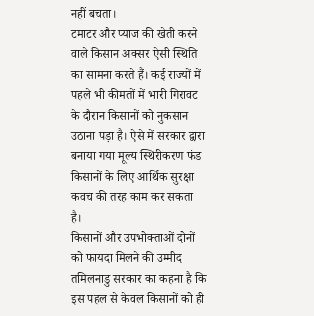नहीं बचता।
टमाटर और प्याज की खेती करने वाले किसान अक्सर ऐसी स्थिति का सामना करते हैं। कई राज्यों में पहले भी कीमतों में भारी गिरावट के दौरान किसानों को नुकसान उठाना पड़ा है। ऐसे में सरकार द्वारा बनाया गया मूल्य स्थिरीकरण फंड किसानों के लिए आर्थिक सुरक्षा कवच की तरह काम कर सकता है।
किसानों और उपभोक्ताओं दोनों को फायदा मिलने की उम्मीद
तमिलनाडु सरकार का कहना है कि इस पहल से केवल किसानों को ही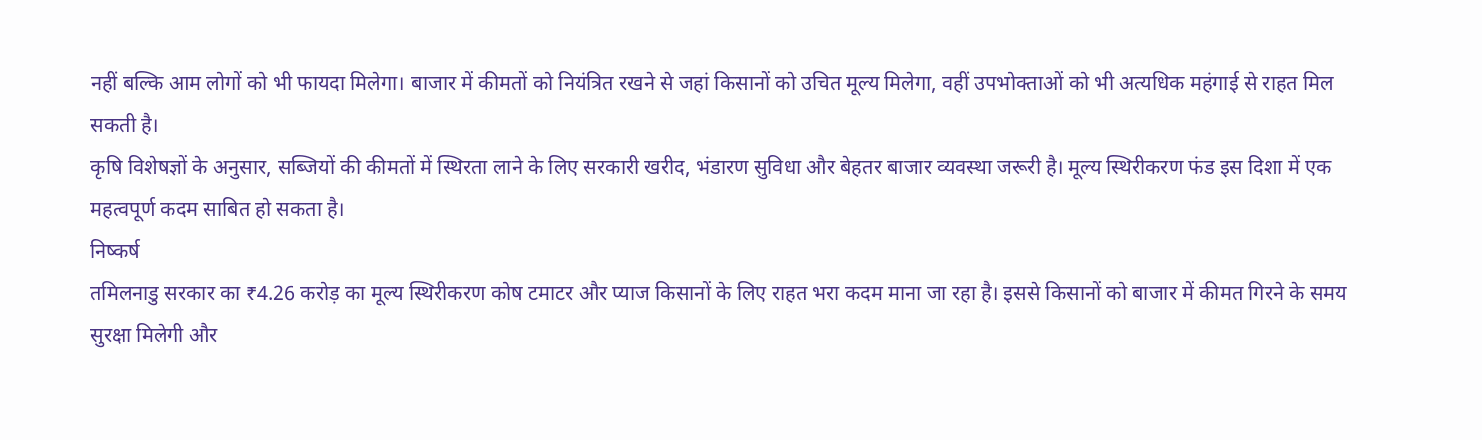नहीं बल्कि आम लोगों को भी फायदा मिलेगा। बाजार में कीमतों को नियंत्रित रखने से जहां किसानों को उचित मूल्य मिलेगा, वहीं उपभोक्ताओं को भी अत्यधिक महंगाई से राहत मिल सकती है।
कृषि विशेषज्ञों के अनुसार, सब्जियों की कीमतों में स्थिरता लाने के लिए सरकारी खरीद, भंडारण सुविधा और बेहतर बाजार व्यवस्था जरूरी है। मूल्य स्थिरीकरण फंड इस दिशा में एक महत्वपूर्ण कदम साबित हो सकता है।
निष्कर्ष
तमिलनाडु सरकार का ₹4.26 करोड़ का मूल्य स्थिरीकरण कोष टमाटर और प्याज किसानों के लिए राहत भरा कदम माना जा रहा है। इससे किसानों को बाजार में कीमत गिरने के समय सुरक्षा मिलेगी और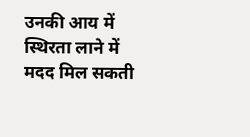उनकी आय में स्थिरता लाने में मदद मिल सकती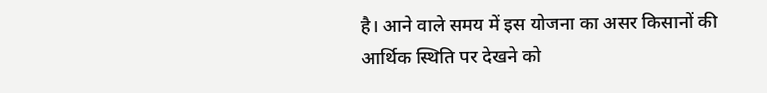है। आने वाले समय में इस योजना का असर किसानों की आर्थिक स्थिति पर देखने को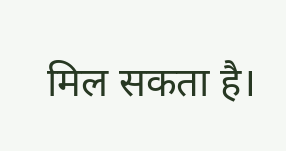मिल सकता है।